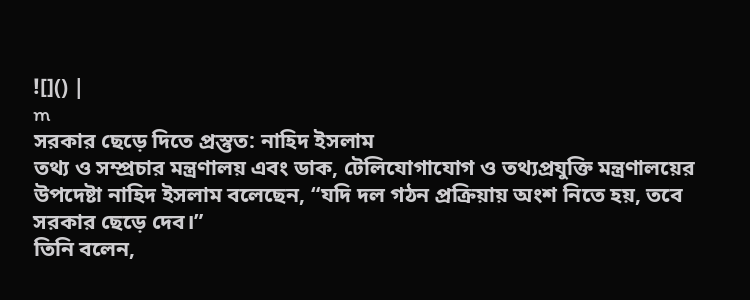![]() |
m
সরকার ছেড়ে দিতে প্রস্তুত: নাহিদ ইসলাম
তথ্য ও সম্প্রচার মন্ত্রণালয় এবং ডাক, টেলিযোগাযোগ ও তথ্যপ্রযুক্তি মন্ত্রণালয়ের উপদেষ্টা নাহিদ ইসলাম বলেছেন, “যদি দল গঠন প্রক্রিয়ায় অংশ নিতে হয়, তবে সরকার ছেড়ে দেব।”
তিনি বলেন,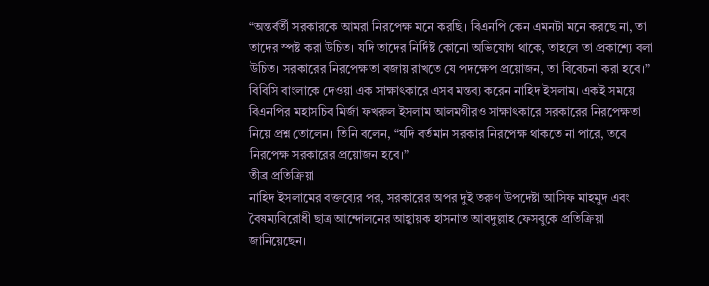“অন্তর্বর্তী সরকারকে আমরা নিরপেক্ষ মনে করছি। বিএনপি কেন এমনটা মনে করছে না, তা তাদের স্পষ্ট করা উচিত। যদি তাদের নির্দিষ্ট কোনো অভিযোগ থাকে, তাহলে তা প্রকাশ্যে বলা উচিত। সরকারের নিরপেক্ষতা বজায় রাখতে যে পদক্ষেপ প্রয়োজন, তা বিবেচনা করা হবে।”
বিবিসি বাংলাকে দেওয়া এক সাক্ষাৎকারে এসব মন্তব্য করেন নাহিদ ইসলাম। একই সময়ে বিএনপির মহাসচিব মির্জা ফখরুল ইসলাম আলমগীরও সাক্ষাৎকারে সরকারের নিরপেক্ষতা নিয়ে প্রশ্ন তোলেন। তিনি বলেন, “যদি বর্তমান সরকার নিরপেক্ষ থাকতে না পারে, তবে নিরপেক্ষ সরকারের প্রয়োজন হবে।”
তীব্র প্রতিক্রিয়া
নাহিদ ইসলামের বক্তব্যের পর, সরকারের অপর দুই তরুণ উপদেষ্টা আসিফ মাহমুদ এবং বৈষম্যবিরোধী ছাত্র আন্দোলনের আহ্বায়ক হাসনাত আবদুল্লাহ ফেসবুকে প্রতিক্রিয়া জানিয়েছেন।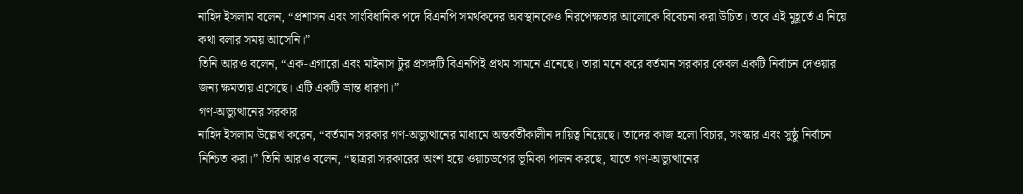নাহিদ ইসলাম বলেন, “প্রশাসন এবং সাংবিধানিক পদে বিএনপি সমর্থকদের অবস্থানকেও নিরপেক্ষতার আলোকে বিবেচনা করা উচিত। তবে এই মুহূর্তে এ নিয়ে কথা বলার সময় আসেনি।”
তিনি আরও বলেন, “এক-এগারো এবং মাইনাস টুর প্রসঙ্গটি বিএনপিই প্রথম সামনে এনেছে। তারা মনে করে বর্তমান সরকার কেবল একটি নির্বাচন দেওয়ার জন্য ক্ষমতায় এসেছে। এটি একটি ভ্রান্ত ধারণা।”
গণ-অভ্যুত্থানের সরকার
নাহিদ ইসলাম উল্লেখ করেন, “বর্তমান সরকার গণ-অভ্যুত্থানের মাধ্যমে অন্তর্বর্তীকালীন দায়িত্ব নিয়েছে। তাদের কাজ হলো বিচার, সংস্কার এবং সুষ্ঠু নির্বাচন নিশ্চিত করা।” তিনি আরও বলেন, “ছাত্ররা সরকারের অংশ হয়ে ওয়াচডগের ভূমিকা পালন করছে, যাতে গণ-অভ্যুত্থানের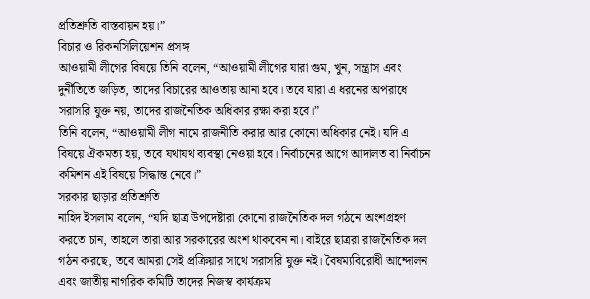প্রতিশ্রুতি বাস্তবায়ন হয়।”
বিচার ও রিকনসিলিয়েশন প্রসঙ্গ
আওয়ামী লীগের বিষয়ে তিনি বলেন, “আওয়ামী লীগের যারা গুম, খুন, সন্ত্রাস এবং দুর্নীতিতে জড়িত, তাদের বিচারের আওতায় আনা হবে। তবে যারা এ ধরনের অপরাধে সরাসরি যুক্ত নয়, তাদের রাজনৈতিক অধিকার রক্ষা করা হবে।”
তিনি বলেন, “আওয়ামী লীগ নামে রাজনীতি করার আর কোনো অধিকার নেই। যদি এ বিষয়ে ঐকমত্য হয়, তবে যথাযথ ব্যবস্থা নেওয়া হবে। নির্বাচনের আগে আদালত বা নির্বাচন কমিশন এই বিষয়ে সিদ্ধান্ত নেবে।”
সরকার ছাড়ার প্রতিশ্রুতি
নাহিদ ইসলাম বলেন, “যদি ছাত্র উপদেষ্টারা কোনো রাজনৈতিক দল গঠনে অংশগ্রহণ করতে চান, তাহলে তারা আর সরকারের অংশ থাকবেন না। বাইরে ছাত্ররা রাজনৈতিক দল গঠন করছে, তবে আমরা সেই প্রক্রিয়ার সাথে সরাসরি যুক্ত নই। বৈষম্যবিরোধী আন্দোলন এবং জাতীয় নাগরিক কমিটি তাদের নিজস্ব কার্যক্রম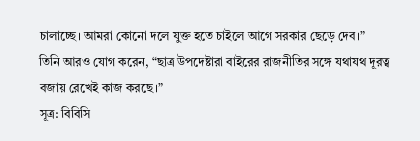চালাচ্ছে। আমরা কোনো দলে যুক্ত হতে চাইলে আগে সরকার ছেড়ে দেব।”
তিনি আরও যোগ করেন, “ছাত্র উপদেষ্টারা বাইরের রাজনীতির সঙ্গে যথাযথ দূরত্ব বজায় রেখেই কাজ করছে।”
সূত্র: বিবিসি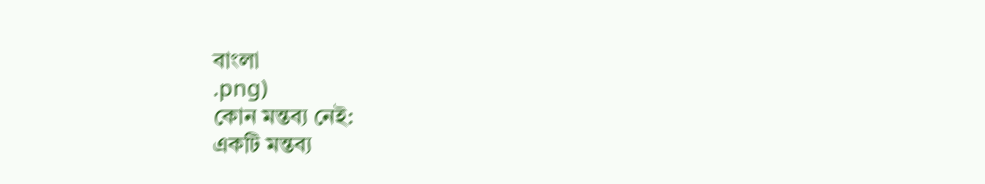বাংলা
.png)
কোন মন্তব্য নেই:
একটি মন্তব্য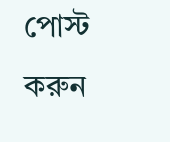পোস্ট করুন